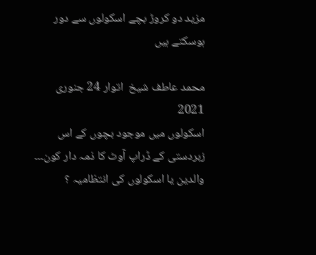مزید دو کروڑ بچے اسکولوں سے دور ہوسکتے ہیں

محمد عاطف شیخ  اتوار 24 جنوری 2021
اسکولوں میں موجود بچوں کے اس زبردستی کے ڈراپ آوٹ کا ذمہ دار کون۔۔۔ والدین یا اسکولوں کی انتظامیہ ؟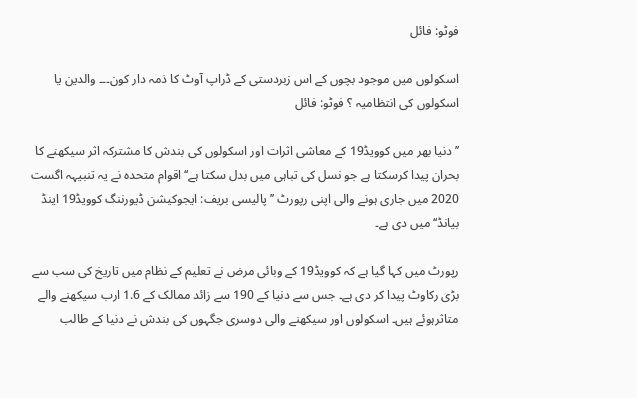فوٹو: فائل

اسکولوں میں موجود بچوں کے اس زبردستی کے ڈراپ آوٹ کا ذمہ دار کون۔۔۔ والدین یا اسکولوں کی انتظامیہ ؟ فوٹو: فائل

’’ دنیا بھر میں کوویڈ19 کے معاشی اثرات اور اسکولوں کی بندش کا مشترکہ اثر سیکھنے کا بحران پیدا کرسکتا ہے جو نسل کی تباہی میں بدل سکتا ہے‘‘ اقوام متحدہ نے یہ تنبیہہ اگست 2020 میں جاری ہونے والی اپنی رپورٹ ’’ پالیسی بریف: ایجوکیشن ڈیورننگ کوویڈ19 اینڈ بیانڈ‘‘ میں دی ہے۔

رپورٹ میں کہا گیا ہے کہ کوویڈ19 کے وبائی مرض نے تعلیم کے نظام میں تاریخ کی سب سے بڑی رکاوٹ پیدا کر دی ہے۔ جس سے دنیا کے 190 سے زائد ممالک کے 1.6 ارب سیکھنے والے متاثرہوئے ہیں۔ اسکولوں اور سیکھنے والی دوسری جگہوں کی بندش نے دنیا کے طالب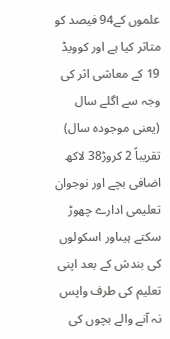علموں کے94 فیصد کو متاثر کیا ہے اور کوویڈ 19 کے معاشی اثر کی وجہ سے اگلے سال (یعنی موجودہ سال) تقریباً 2 کروڑ38 لاکھ اضافی بچے اور نوجوان تعلیمی ادارے چھوڑ سکتے ہیںاور اسکولوں کی بندش کے بعد اپنی تعلیم کی طرف واپس نہ آنے والے بچوں کی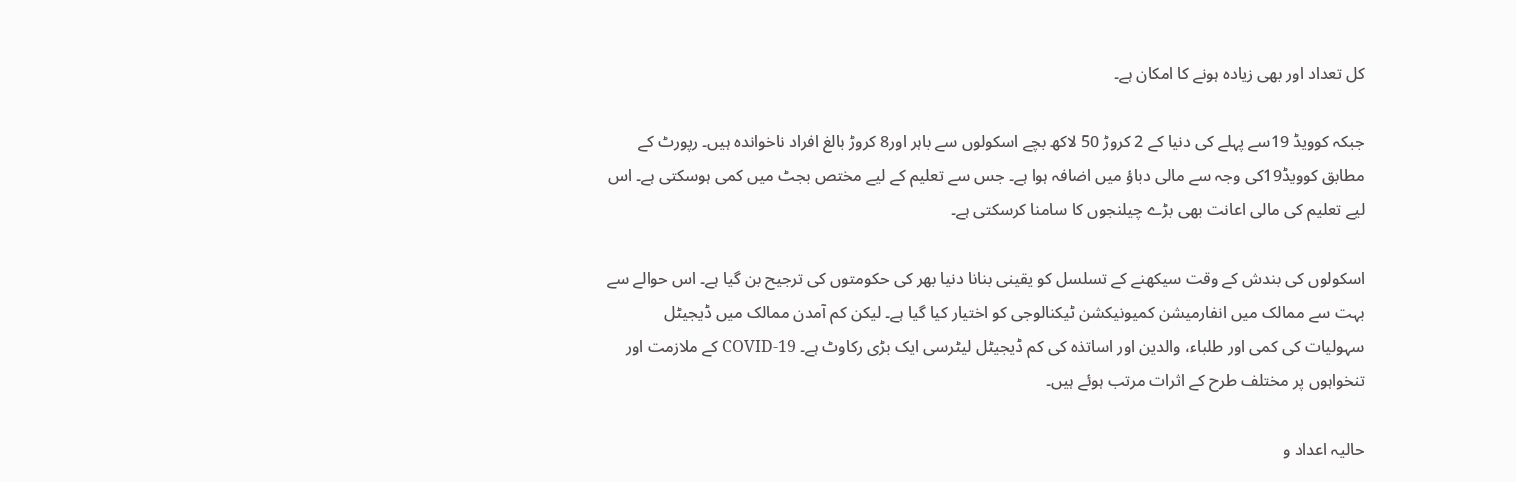کل تعداد اور بھی زیادہ ہونے کا امکان ہے۔

جبکہ کوویڈ 19سے پہلے کی دنیا کے 2 کروڑ 50 لاکھ بچے اسکولوں سے باہر اور8 کروڑ بالغ افراد ناخواندہ ہیں۔ رپورٹ کے مطابق کوویڈ19کی وجہ سے مالی دباؤ میں اضافہ ہوا ہے۔ جس سے تعلیم کے لیے مختص بجٹ میں کمی ہوسکتی ہے۔ اس لیے تعلیم کی مالی اعانت بھی بڑے چیلنجوں کا سامنا کرسکتی ہے۔

اسکولوں کی بندش کے وقت سیکھنے کے تسلسل کو یقینی بنانا دنیا بھر کی حکومتوں کی ترجیح بن گیا ہے۔ اس حوالے سے بہت سے ممالک میں انفارمیشن کمیونیکشن ٹیکنالوجی کو اختیار کیا گیا ہے۔ لیکن کم آمدن ممالک میں ڈیجیٹل سہولیات کی کمی اور طلباء، والدین اور اساتذہ کی کم ڈیجیٹل لیٹرسی ایک بڑی رکاوٹ ہے۔ COVID-19 کے ملازمت اور تنخواہوں پر مختلف طرح کے اثرات مرتب ہوئے ہیں۔

حالیہ اعداد و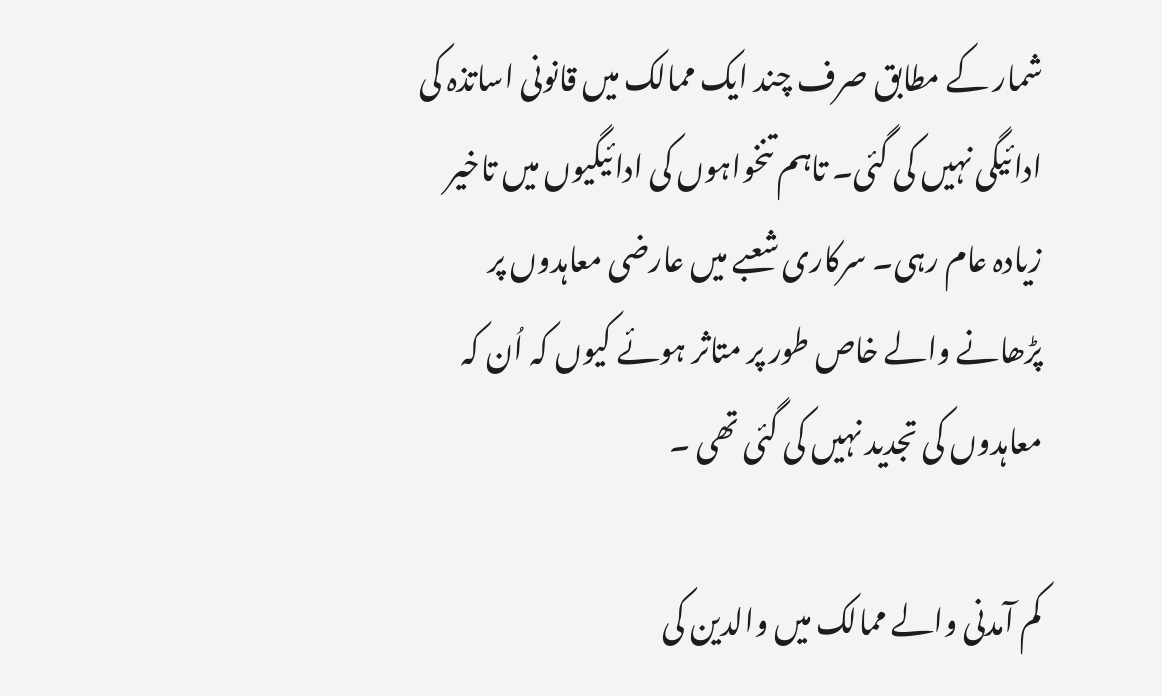شمار کے مطابق صرف چند ایک ممالک میں قانونی اساتذہ کی ادائیگی نہیں کی گئی۔ تاہم تنخواہوں کی ادائیگیوں میں تاخیر زیادہ عام رہی۔ سرکاری شعبے میں عارضی معاہدوں پر پڑھانے والے خاص طور پر متاثر ہوئے کیوں کہ اُن کہ معاہدوں کی تجدید نہیں کی گئی تھی ۔

کم آمدنی والے ممالک میں والدین کی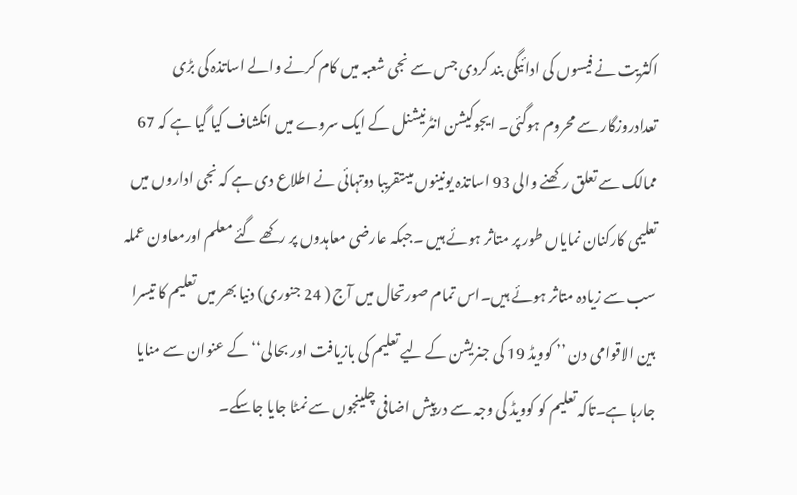اکثریت نے فیسوں کی ادائیگی بند کردی جس سے نجی شعبہ میں کام کرنے والے اساتذہ کی بڑی تعدادروزگار سے محروم ہوگئی۔ ایجوکیشن انٹرنیشنل کے ایک سروے میں انکشاف کیا گیا ہے کہ 67 ممالک سے تعلق رکھنے والی 93 اساتذہ یونینوں میںتقریبا دوتہائی نے اطلاع دی ہے کہ نجی اداروں میں تعلیمی کارکنان نمایاں طور پر متاثر ہوئے ہیں ۔جبکہ عارضی معاہدوں پر رکھے گئے معلم اورمعاون عملہ سب سے زیادہ متاثر ہوئے ہیں۔اس تمام صورتحال میں آج ( 24 جنوری) دنیا بھر میں تعلیم کا تیسرا بین الاقوامی دن ’’ کوویڈ 19 کی جنریشن کے لیے تعلیم کی بازیافت اور بحالی‘‘ کے عنوان سے منایا جارہا ہے۔تاکہ تعلیم کو کوویڈ کی وجہ سے درپیش اضافی چلینجوں سے نمٹا جایا جاسکے۔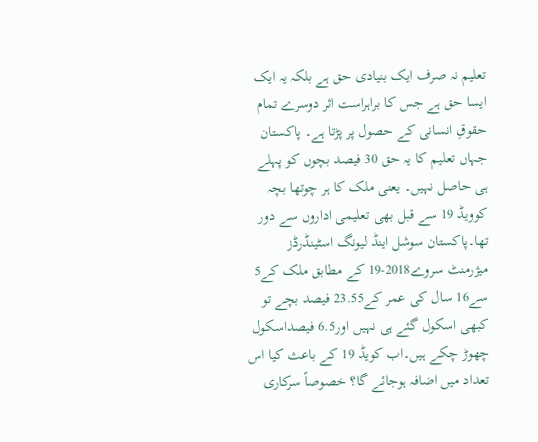تعلیم نہ صرف ایک بنیادی حق ہے بلکہ یہ ایک ایسا حق ہے جس کا براہراست اثر دوسرے تمام حقوقِ انسانی کے حصول پر پڑتا ہے۔ پاکستان جہاں تعلیم کا یہ حق 30 فیصد بچوں کو پہلے ہی حاصل نہیں۔ یعنی ملک کا ہر چوتھا بچہ کوویڈ 19 سے قبل بھی تعلیمی اداروں سے دور تھا۔پاکستان سوشل اینڈ لیونگ اسٹینڈرڈز میژرمنٹ سروے2018-19 کے مطابق ملک کے5 سے16 سال کی عمر کے23.55 فیصد بچے تو کبھی اسکول گئے ہی نہیں اور6.5 فیصداسکول چھوڑ چکے ہیں۔اب کویڈ 19 کے باعث کیا اس تعداد میں اضافہ ہوجائے گا؟ خصوصاً سرکاری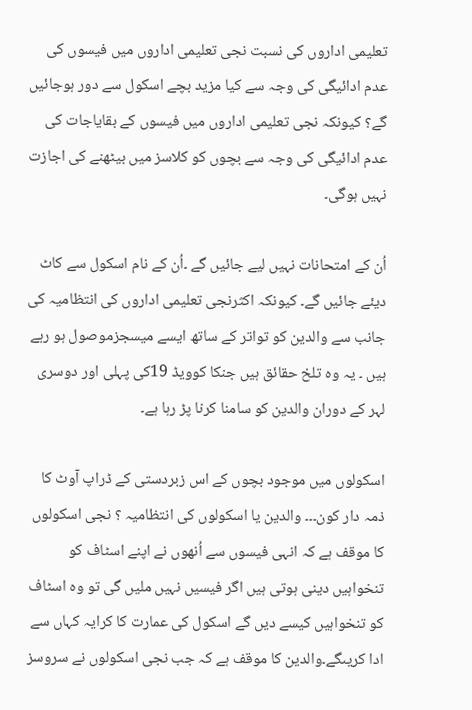تعلیمی اداروں کی نسبت نجی تعلیمی اداروں میں فیسوں کی عدم ادائیگی کی وجہ سے کیا مزید بچے اسکول سے دور ہوجائیں گے؟ کیونکہ نجی تعلیمی اداروں میں فیسوں کے بقایاجات کی عدم ادائیگی کی وجہ سے بچوں کو کلاسز میں بیٹھنے کی اجازت نہیں ہوگی۔

اُن کے امتحانات نہیں لیے جائیں گے ۔اُن کے نام اسکول سے کاٹ دیئے جائیں گے۔ کیونکہ اکثرنجی تعلیمی اداروں کی انتظامیہ کی جانب سے والدین کو تواتر کے ساتھ ایسے میسجزموصول ہو رہے ہیں ۔ یہ وہ تلخ حقائق ہیں جنکا کوویڈ 19کی پہلی اور دوسری لہر کے دوران والدین کو سامنا کرنا پڑ رہا ہے۔

اسکولوں میں موجود بچوں کے اس زبردستی کے ڈراپ آوٹ کا ذمہ دار کون۔۔۔ والدین یا اسکولوں کی انتظامیہ ؟ نجی اسکولوں کا موقف ہے کہ انہی فیسوں سے اُنھوں نے اپنے اسٹاف کو تنخواہیں دینی ہوتی ہیں اگر فیسیں نہیں ملیں گی تو وہ اسٹاف کو تنخواہیں کیسے دیں گے اسکول کی عمارت کا کرایہ کہاں سے ادا کریںگے۔والدین کا موقف ہے کہ جب نجی اسکولوں نے سروسز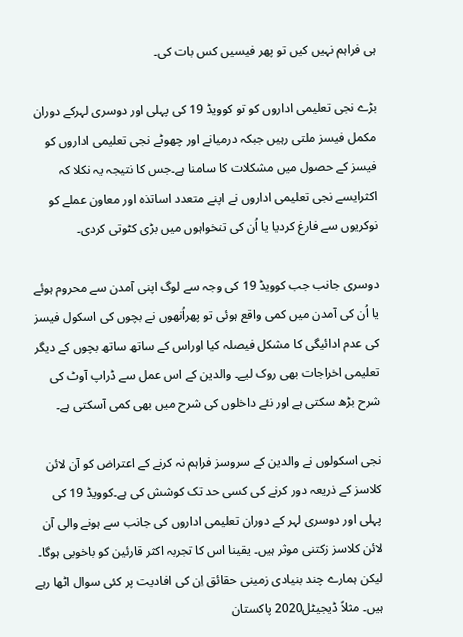ہی فراہم نہیں کیں تو پھر فیسیں کس بات کی۔

بڑے نجی تعلیمی اداروں کو تو کوویڈ 19 کی پہلی اور دوسری لہرکے دوران مکمل فیسز ملتی رہیں جبکہ درمیانے اور چھوٹے نجی تعلیمی اداروں کو فیسز کے حصول میں مشکلات کا سامنا ہے۔جس کا نتیجہ یہ نکلا کہ اکثرایسے نجی تعلیمی اداروں نے اپنے متعدد اساتذہ اور معاون عملے کو نوکریوں سے فارغ کردیا یا اُن کی تنخواہوں میں بڑی کٹوتی کردی۔

دوسری جانب جب کوویڈ 19 کی وجہ سے لوگ اپنی آمدن سے محروم ہوئے یا اُن کی آمدن میں کمی واقع ہوئی تو پھراُنھوں نے بچوں کی اسکول فیسز کی عدم ادائیگی کا مشکل فیصلہ کیا اوراس کے ساتھ ساتھ بچوں کے دیگر تعلیمی اخراجات بھی روک لیے۔ والدین کے اس عمل سے ڈراپ آوٹ کی شرح بڑھ سکتی ہے اور نئے داخلوں کی شرح میں بھی کمی آسکتی ہے۔

نجی اسکولوں نے والدین کے سروسز فراہم نہ کرنے کے اعتراض کو آن لائن کلاسز کے ذریعہ دور کرنے کی کسی حد تک کوشش کی ہے۔کوویڈ 19 کی پہلی اور دوسری لہر کے دوران تعلیمی اداروں کی جانب سے ہونے والی آن لائن کلاسز زکتنی موثر ہیں۔ یقینا اس کا تجربہ اکثر قارئین کو باخوبی ہوگا۔ لیکن ہمارے چند بنیادی زمینی حقائق اِن کی افادیت پر کئی سوال اٹھا رہے ہیں۔ مثلاً ڈیجیٹل2020 پاکستان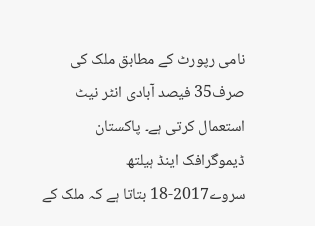نامی رپورٹ کے مطابق ملک کی صرف35 فیصد آبادی انٹر نیٹ استعمال کرتی ہے۔ پاکستان ڈیموگرافک اینڈ ہیلتھ سروے2017-18 بتاتا ہے کہ ملک کے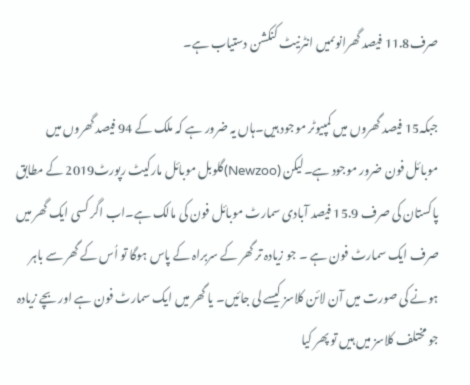صرف11.8 فیصد گھرانوںمیں انٹرنیٹ کنکشن دستیاب ہے۔

جبکہ15 فیصد گھروں میں کمپیوٹر موجود ہیں۔ہاں یہ ضرور ہے کہ ملک کے 94 فیصد گھروں میں موبائل فون ضرور موجود ہے۔لیکن (Newzoo)گلوبل موبائل مارکیٹ رپورٹ2019 کے مطابق پاکستان کی صرف 15.9 فیصد آبادی سمارٹ موبائل فون کی مالک ہے۔اب اگر کسی ایک گھر میں صرف ایک سمارٹ فون ہے ۔ جو زیادہ تر گھر کے سربراہ کے پاس ہوگا تو اُس کے گھر سے باہر ہونے کی صورت میں آن لائن کلاسز کیسے لی جائیں۔ یا گھر میں ایک سمارٹ فون ہے اور بچے زیادہ جو مختلف کلاسز میں ہیں تو پھر کیا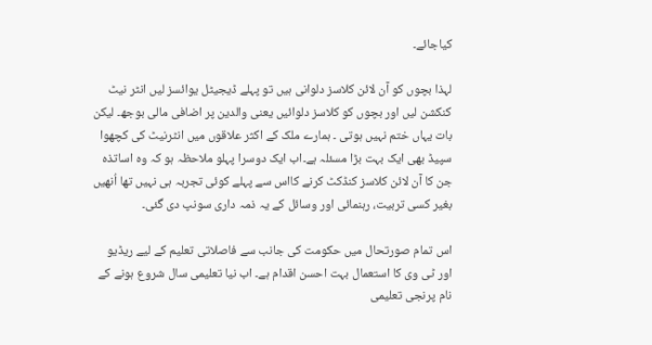کیاجائے۔

لہذا بچوں کو آن لائن کلاسز دلوانی ہیں تو پہلے ڈیجیٹل یوائسز لیں انٹر نیٹ کنکشن لیں اور بچوں کو کلاسز دلوائیں یعنی والدین پر اضافی مالی بوجھ۔ لیکن بات یہاں ختم نہیں ہوتی ۔ ہمارے ملک کے اکثر علاقوں میں انٹرنیٹ کی کچھوا سپیڈ بھی ایک بہت بڑا مسئلہ ہے۔اب ایک دوسرا پہلو ملاحظہ ہو کہ وہ اساتذہ جن کا آن لائن کلاسز کنڈکٹ کرنے کااس سے پہلے کوئی تجربہ ہی نہیں تھا اُنھیں بغیر کسی تربیت، رہنمائی اور وسائل کے یہ ذمہ داری سونپ دی گئی۔

اس تمام صورتحال میں حکومت کی جانب سے فاصلاتی تعلیم کے لیے ریڈیو اور ٹی وی کا استعمال بہت احسن اقدام ہے۔ اب نیا تعلیمی سال شروع ہونے کے نام پرنجی تعلیمی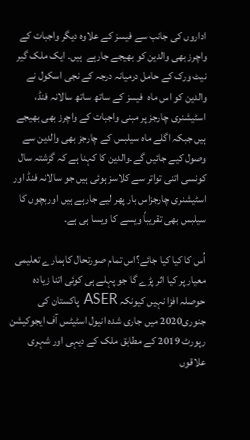اداروں کی جانب سے فیسز کے علاوہ دیگر واجبات کے واچرز بھی والدین کو بھیجے جارہے  ہیں۔ ایک ملک گیر نیٹ ورک کے حامل درمیانہ درجہ کے نجی اسکول نے والدین کو اس ماہ  فیسز کے ساتھ ساتھ سالانہ فنڈ، اسٹیشنری چارجز پر مبنی واجبات کے واچرز بھی بھیجے ہیں جبکہ اگلے ماہ سیلبس کے چارجز بھی والدین سے وصول کیے جائیں گے۔والدین کا کہنا ہے کہ گزشتہ سال کونسی اتنی تواتر سے کلاسز ہوئی ہیں جو سالانہ فنڈ اور اسٹیشنری چارجزاس بار پھر لیے جارہے ہیں اوربچوں کا سیلبس بھی تقریباً ویسے کا ویسا ہی ہے۔

اُس کا کیا کیا جائے؟اس تمام صورتحال کاہمارے تعلیمی معیار پر کیا اثر پڑے گا جو پہلے ہی کوئی اتنا زیادہ حوصلہ افزا نہیں کیونکہ ASER پاکستان کی جنوری2020 میں جاری شدہ انیول اسٹیٹس آف ایجوکیشن رپورٹ 2019 کے مطابق ملک کے دیہی اور شہری علاقوں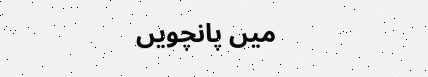میں پانچویں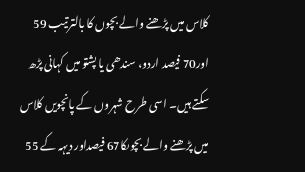کلاس میں پڑھنے والے بچوں کا بالترتیب 59 اور70 فیصد اردو، سندھی یا پشتو میں کہانی پڑھ سکتے ہیں۔ اسی طرح شہروں کے پانچویں کلاس میں پڑھنے والے بچوںکا67 فیصداور دیہہ کے 55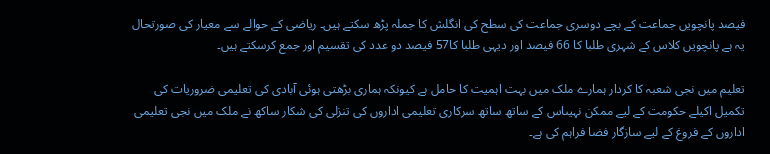فیصد پانچویں جماعت کے بچے دوسری جماعت کی سطح کی انگلش کا جملہ پڑھ سکتے ہیں۔ ریاضی کے حوالے سے معیار کی صورتحال یہ ہے پانچویں کلاس کے شہری طلبا کا 66 فیصد اور دیہی طلبا کا57 فیصد دو عدد کی تقسیم اور جمع کرسکتے ہیں۔

تعلیم میں نجی شعبہ کا کردار ہمارے ملک میں بہت اہمیت کا حامل ہے کیونکہ ہماری بڑھتی ہوئی آبادی کی تعلیمی ضروریات کی تکمیل اکیلے حکومت کے لیے ممکن نہیںاس کے ساتھ ساتھ سرکاری تعلیمی اداروں کی تنزلی کی شکار ساکھ نے ملک میں نجی تعلیمی اداروں کے فروغ کے لیے سازگار فضا فراہم کی ہے۔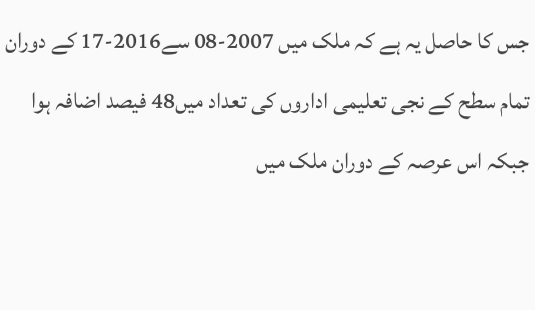جس کا حاصل یہ ہے کہ ملک میں 2007-08 سے2016-17 کے دوران تمام سطح کے نجی تعلیمی اداروں کی تعداد میں48 فیصد اضافہ ہوا جبکہ اس عرصہ کے دوران ملک میں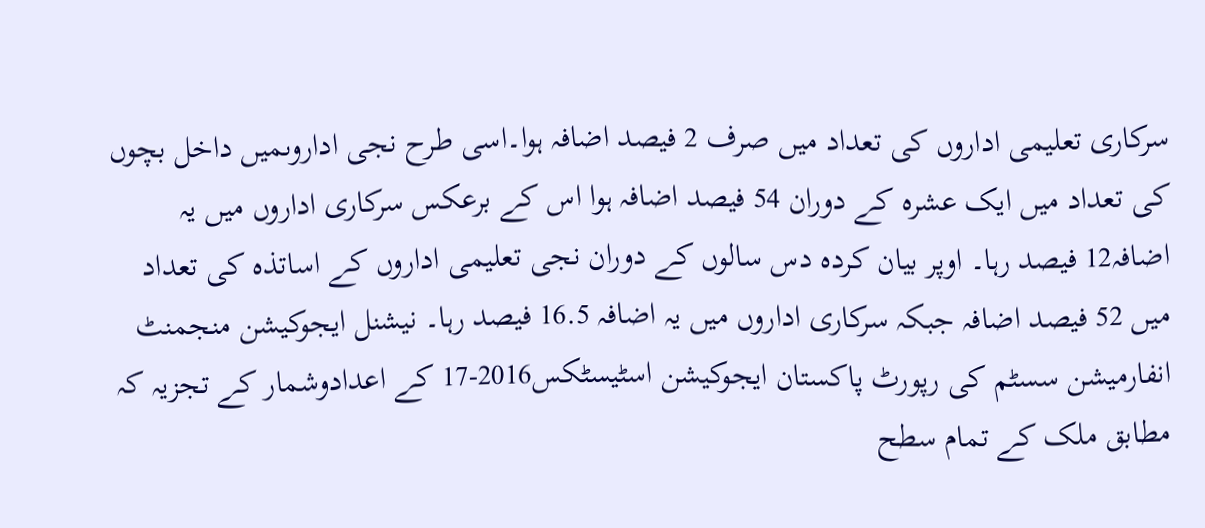سرکاری تعلیمی اداروں کی تعداد میں صرف 2 فیصد اضافہ ہوا۔اسی طرح نجی اداروںمیں داخل بچوں کی تعداد میں ایک عشرہ کے دوران 54 فیصد اضافہ ہوا اس کے برعکس سرکاری اداروں میں یہ اضافہ12 فیصد رہا۔ اوپر بیان کردہ دس سالوں کے دوران نجی تعلیمی اداروں کے اساتذہ کی تعداد میں 52 فیصد اضافہ جبکہ سرکاری اداروں میں یہ اضافہ 16.5 فیصد رہا۔ نیشنل ایجوکیشن منجمنٹ انفارمیشن سسٹم کی رپورٹ پاکستان ایجوکیشن اسٹیسٹکس2016-17 کے اعدادوشمار کے تجزیہ کہ مطابق ملک کے تمام سطح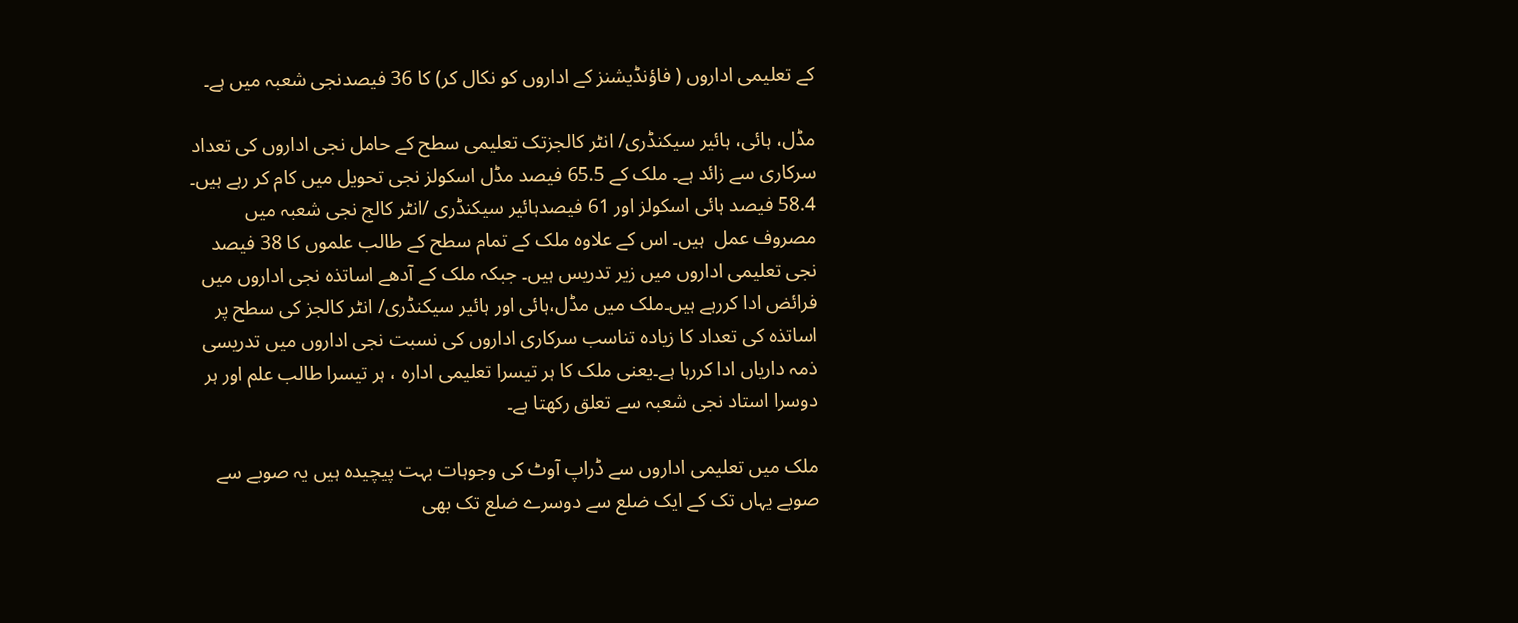کے تعلیمی اداروں ( فاؤنڈیشنز کے اداروں کو نکال کر) کا 36 فیصدنجی شعبہ میں ہے۔

مڈل، ہائی، ہائیر سیکنڈری/ انٹر کالجزتک تعلیمی سطح کے حامل نجی اداروں کی تعداد سرکاری سے زائد ہے۔ ملک کے 65.5 فیصد مڈل اسکولز نجی تحویل میں کام کر رہے ہیں۔ 58.4 فیصد ہائی اسکولز اور 61 فیصدہائیر سیکنڈری /انٹر کالج نجی شعبہ میں مصروف عمل  ہیں۔ اس کے علاوہ ملک کے تمام سطح کے طالب علموں کا 38 فیصد نجی تعلیمی اداروں میں زیر تدریس ہیں۔ جبکہ ملک کے آدھے اساتذہ نجی اداروں میں فرائض ادا کررہے ہیں۔ملک میں مڈل،ہائی اور ہائیر سیکنڈری/ انٹر کالجز کی سطح پر اساتذہ کی تعداد کا زیادہ تناسب سرکاری اداروں کی نسبت نجی اداروں میں تدریسی ذمہ داریاں ادا کررہا ہے۔یعنی ملک کا ہر تیسرا تعلیمی ادارہ ، ہر تیسرا طالب علم اور ہر دوسرا استاد نجی شعبہ سے تعلق رکھتا ہے۔

ملک میں تعلیمی اداروں سے ڈراپ آوٹ کی وجوہات بہت پیچیدہ ہیں یہ صوبے سے صوبے یہاں تک کے ایک ضلع سے دوسرے ضلع تک بھی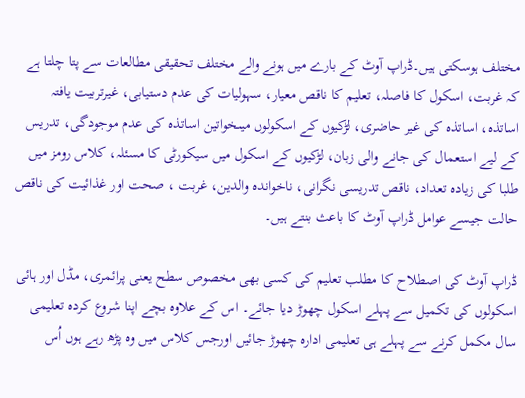مختلف ہوسکتی ہیں۔ڈراپ آوٹ کے بارے میں ہونے والے مختلف تحقیقی مطالعات سے پتا چلتا ہے کہ غربت، اسکول کا فاصلہ، تعلیم کا ناقص معیار، سہولیات کی عدم دستیابی، غیرتربیت یافتہ اساتذہ، اساتذہ کی غیر حاضری، لڑکیوں کے اسکولوں میںخواتین اساتذہ کی عدم موجودگی، تدریس کے لیے استعمال کی جانے والی زبان، لڑکیوں کے اسکول میں سیکورٹی کا مسئلہ، کلاس رومز میں طلبا کی زیادہ تعداد، ناقص تدریسی نگرانی، ناخواندہ والدین، غربت ، صحت اور غذائیت کی ناقص حالت جیسے عوامل ڈراپ آوٹ کا باعث بنتے ہیں۔

ڈراپ آوٹ کی اصطلاح کا مطلب تعلیم کی کسی بھی مخصوص سطح یعنی پرائمری، مڈل اور ہائی اسکولوں کی تکمیل سے پہلے اسکول چھوڑ دیا جائے۔ اس کے علاوہ بچے اپنا شروع کردہ تعلیمی سال مکمل کرنے سے پہلے ہی تعلیمی ادارہ چھوڑ جائیں اورجس کلاس میں وہ پڑھ رہے ہوں اُس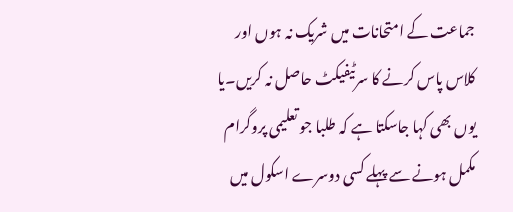جماعت کے امتحانات میں شریک نہ ہوں اور کلاس پاس کرنے کا سرٹیفیکٹ حاصل نہ کریں۔یا یوں بھی کہا جاسکتا ہے کہ طلبا جو تعلیمی پروگرام مکمل ہونے سے پہلے کسی دوسرے اسکول میں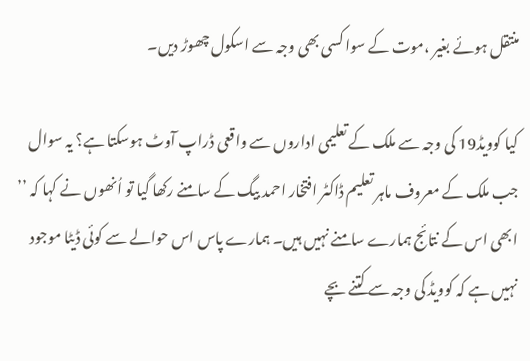منتقل ہوئے بغیر ،موت کے سوا کسی بھی وجہ سے اسکول چھوڑ دیں۔

کیا کوویڈ19 کی وجہ سے ملک کے تعلیمی اداروں سے واقعی ڈراپ آوٹ ہوسکتا ہے؟ یہ سوال جب ملک کے معروف ماہر تعلیم ڈاکٹر افتخار احمد بیگ کے سامنے رکھا گیا تو اُنھوں نے کہا کہ ’’ ابھی اس کے نتائج ہمارے سامنے نہیں ہیں۔ ہمارے پاس اس حوالے سے کوئی ڈیٹا موجود نہیں ہے کہ کوویڈ کی وجہ سے کتنے بچے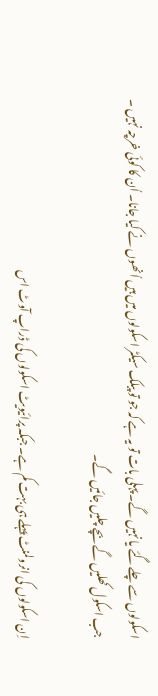اسکولوں سے چلے گئے یا نہیں گے۔ پہلی بات تو یہ ہے کہ جو تو پبلک سیکٹر اسکولوں میں ہیں اُنھوں نے کیا جانا۔ اُن کا کوئی خرچہ نہیں ۔ جب اسکول کھلیں گے بچے چلیں جائیں گے۔

اِن اسکولوں کی انرولمنٹ پہلے ہی بہت کم ہے۔ جبکہ پرائیویٹ اسکولوں کی ڈراپ آوٹ اس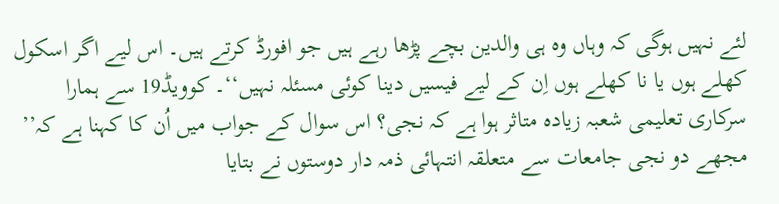لئے نہیں ہوگی کہ وہاں وہ ہی والدین بچے پڑھا رہے ہیں جو افورڈ کرتے ہیں۔ اس لیے اگر اسکول کھلے ہوں یا نا کھلے ہوں اِن کے لیے فیسیں دینا کوئی مسئلہ نہیں‘‘۔ کوویڈ19 سے ہمارا سرکاری تعلیمی شعبہ زیادہ متاثر ہوا ہے کہ نجی؟ اس سوال کے جواب میں اُن کا کہنا ہے کہ’’ مجھے دو نجی جامعات سے متعلقہ انتہائی ذمہ دار دوستوں نے بتایا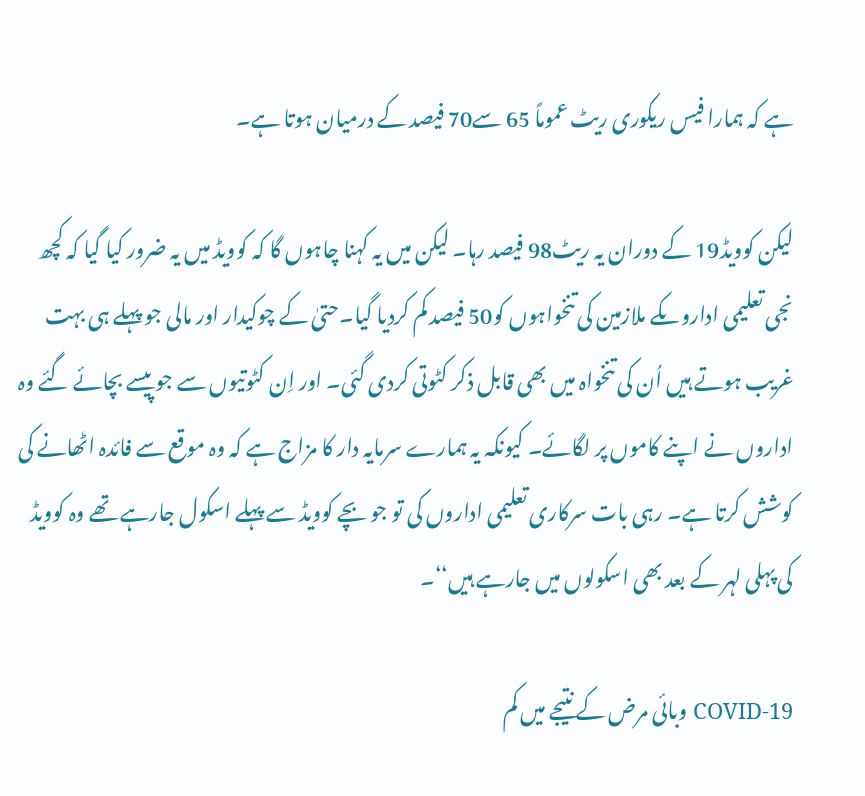ہے کہ ہمارا فیس ریکوری ریٹ عموماً 65 سے70 فیصد کے درمیان ہوتا ہے۔

لیکن کوویڈ19 کے دوران یہ ریٹ98 فیصد رہا۔ لیکن میں یہ کہنا چاہوں گا کہ کوویڈ میں یہ ضرور کیا گیا کہ کچھ نجی تعلیمی اداروںکے ملازمین کی تنخواہوں کو50 فیصد کم کردیا گیا۔حتیٰ کے چوکیدار اور مالی جو پہلے ہی بہت غریب ہوتے ہیں اُن کی تنخواہ میں بھی قابل ذکر کٹوتی کردی گئی۔ اور اِن کٹوتیوں سے جو پیسے بچائے گئے وہ اداروں نے اپنے کاموں پر لگائے۔ کیونکہ یہ ہمارے سرمایہ دار کا مزاج ہے کہ وہ موقع سے فائدہ اٹھانے کی کوشش کرتا ہے۔ رہی بات سرکاری تعلیمی اداروں کی تو جو بچے کوویڈ سے پہلے اسکول جارہے تھے وہ کوویڈ کی پہلی لہر کے بعد بھی اسکولوں میں جارہے ہیں‘‘۔

COVID-19 وبائی مرض کے نتیجے میں کم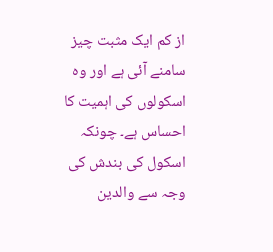از کم ایک مثبت چیز سامنے آئی ہے اور وہ اسکولوں کی اہمیت کا احساس ہے۔ چونکہ اسکول کی بندش کی وجہ سے والدین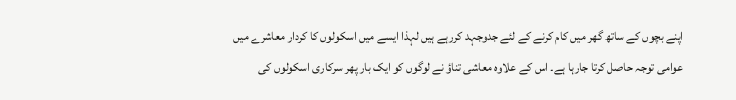اپنے بچوں کے ساتھ گھر میں کام کرنے کے لئے جدوجہد کررہے ہیں لہذا ایسے میں اسکولوں کا کردار معاشرے میں عوامی توجہ حاصل کرتا جارہا ہے۔ اس کے علاوہ معاشی تناؤ نے لوگوں کو ایک بار پھر سرکاری اسکولوں کی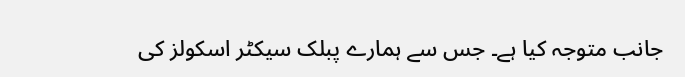جانب متوجہ کیا ہے۔ جس سے ہمارے پبلک سیکٹر اسکولز کی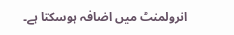انرولمنٹ میں اضافہ ہوسکتا ہے۔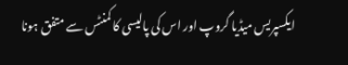ایکسپریس میڈیا گروپ اور اس کی پالیسی کا کمنٹس سے متفق ہونا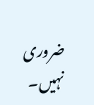ضروری نہیں۔